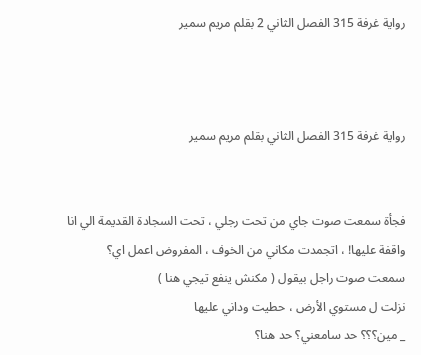رواية غرفة 315 الفصل الثاني 2 بقلم مريم سمير



رواية غرفة 315 الفصل الثاني بقلم مريم سمير


فجأة سمعت صوت جاي من تحت رجلي ، تحت السجادة القديمة الي انا واقفة عليها! ، اتجمدت مكاني من الخوف ، المفروض اعمل اي؟
سمعت صوت راجل بيقول ( مكنش ينفع تيجي هنا )
نزلت ل مستوي الأرض ، حطيت وداني عليها
_ مين؟؟؟ حد سامعني؟ حد هنا؟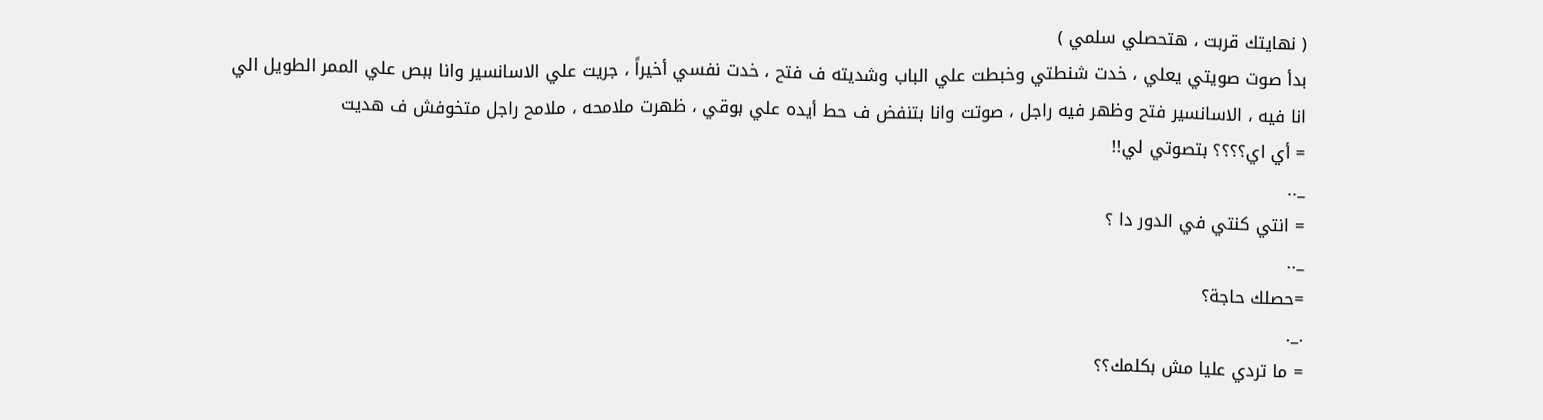( نهايتك قربت ، هتحصلي سلمي )
بدأ صوت صويتي يعلي ، خدت شنطتي وخبطت علي الباب وشديته ف فتح ، خدت نفسي أخيراً ، جريت علي الاسانسير وانا ببص علي الممر الطويل الي انا فيه ، الاسانسير فتح وظهر فيه راجل ، صوتت وانا بتنفض ف حط أيده علي بوقي ، ظهرت ملامحه ، ملامح راجل متخوفش ف هديت
= أي اي؟؟؟؟ بتصوتي لي!!
_..
= انتي كنتي في الدور دا ؟
_..
=حصلك حاجة؟
._.
= ما تردي عليا مش بكلمك؟؟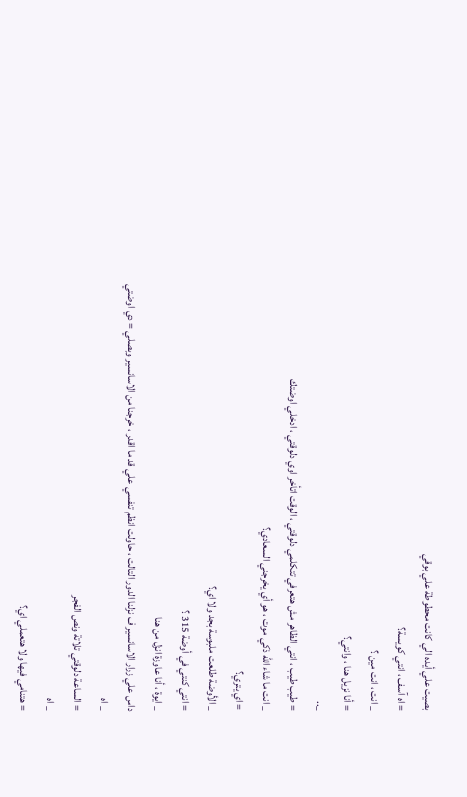بصيت علي أيده الي كانت محطوطة علي بوقي
= اه آسف ، انتي كويسة؟
_ انت ، انت مين ؟
= أنا نزيل هنا ، وانتي؟
_..
= طيب طيب ، انتي الظاهر مش هتعرفي تتكلمي دلوقتي ، الوقت اتأخر اوي دلوقتي ، ادخلي اوضتك
_ انت ما شاء الله ذكي موت ، هو أي يخرجني السعادي؟
= اي يتري؟
_ الأوضة طلعت ملبوسة بجد ولا اي؟
= انتي كنتي في أوضة 315 ؟
_ ايوة ، أنا عاوزة انزل من هنا
داس علي زرار الاسانسير ف نزلنا الدور التالت ، حاولت انظم تنفسي علي قد ما اقدر ، خرجنا من الاسانسير وبصلي = دي اوضتي
_ اه
= الساعة دلوقتي تلاتة ونص الفجر
_ اه
= هتنامي فيها ولا هتعملي اي؟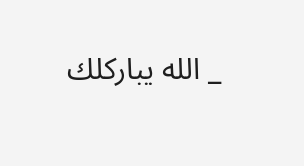_ الله يباركلك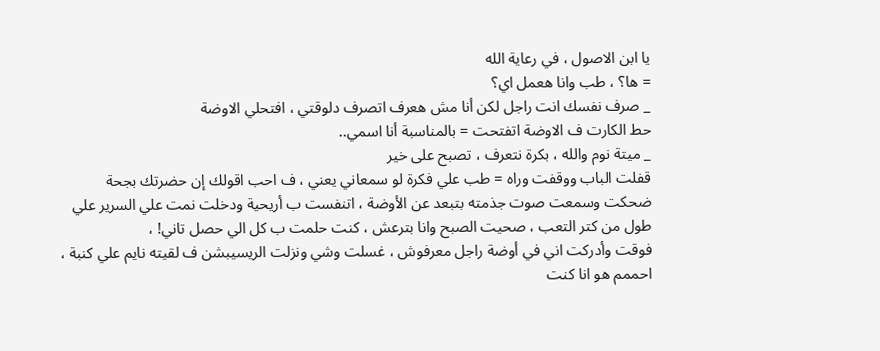يا ابن الاصول ، في رعاية الله
= ها؟ ، طب وانا هعمل اي؟
_ صرف نفسك انت راجل لكن أنا مش هعرف اتصرف دلوقتي ، افتحلي الاوضة
حط الكارت ف الاوضة اتفتحت = بالمناسبة أنا اسمي..
_ ميتة نوم والله ، بكرة نتعرف ، تصبح على خير
قفلت الباب ووقفت وراه = طب علي فكرة لو سمعاني يعني ، ف احب اقولك إن حضرتك بجحة
ضحكت وسمعت صوت جذمته بتبعد عن الأوضة ، اتنفست ب أريحية ودخلت نمت علي السرير علي طول من كتر التعب ، صحيت الصبح وانا بترعش ، كنت حلمت ب كل الي حصل تاني! ،
فوقت وأدركت اني في أوضة راجل معرفوش ، غسلت وشي ونزلت الريسيبشن ف لقيته نايم علي كنبة ، احممم هو انا كنت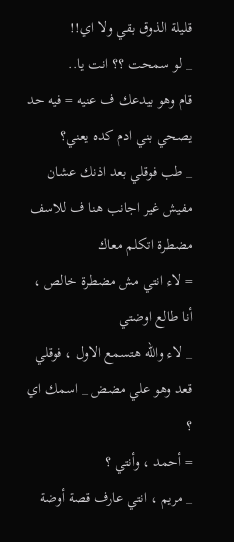قليلة الذوق بقي ولا اي!!
_ لو سمحت ؟؟ انت يا..
قام وهو بيدعك ف عنيه = فيه حد يصحي بني ادم كده يعني؟
_ طب فوقلي بعد اذنك عشان مفيش غير اجانب هنا ف للاسف مضطرة اتكلم معاك
= لاء انتي مش مضطرة خالص ، أنا طالع اوضتي
_ لاء والله هتسمع الاول ، فوقلي
قعد وهو علي مضض _ اسمك اي ؟
= أحمد ، وأنتي ؟
_ مريم ، انتي عارف قصة أوضة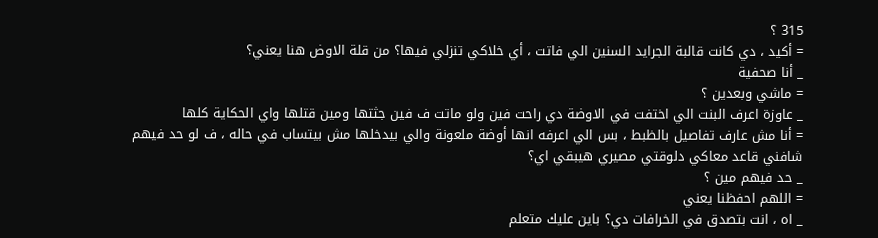315 ؟
= أكيد ، دي كانت قالبة الجرايد السنين الي فاتت ، أي خلاكي تنزلي فيها؟ من قلة الاوض هنا يعني؟
_ أنا صحفية
= ماشي وبعدين ؟
_ عاوزة اعرف البنت الي اختفت في الاوضة دي راحت فين ولو ماتت ف فين جثتها ومين قتلها واي الحكاية كلها
= أنا مش عارف تفاصيل بالظبط ، بس الي اعرفه انها أوضة ملعونة والي بيدخلها مش بيتساب في حاله ، ف لو حد فيهم شافني قاعد معاكي دلوقتي مصيري هيبقي اي؟
_ حد فيهم مين ؟
= اللهم احفظنا يعني
_ اه ، انت بتصدق في الخرافات دي؟ باين عليك متعلم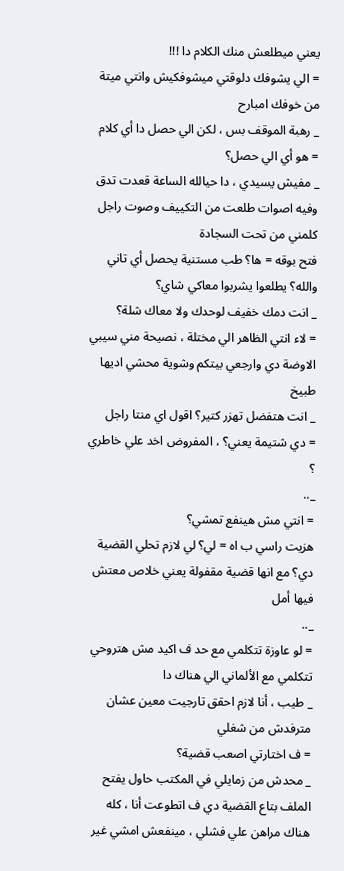يعني ميطلعش منك الكلام دا !!!
= الي يشوفك دلوقتي ميشوفكيش وانتي ميتة من خوفك امبارح
_ رهبة الموقف بس ، لكن الي حصل دا أي كلام
= هو أي الي حصل؟
_ مفيش يسيدي ، دا حيالله الساعة قعدت تدق وفيه اصوات طلعت من التكييف وصوت راجل كلمني من تحت السجادة
فتح بوقه = ها؟ طب مستنية يحصل أي تاني والله؟ يطلعوا يشربوا معاكي شاي؟
_ انت دمك خفيف لوحدك ولا معاك شلة؟
= لاء انتي الظاهر الي مختلة ، نصيحة مني سيبي الاوضة دي وارجعي بيتكم وشوية محشي اديها طبيخ
_ انت هتفضل تهزر كتير؟ اقول اي منتا راجل
= دي شتيمة يعني؟ ، المفروض اخد علي خاطري ؟
_..
= انتي مش هينفع تمشي؟
هزيت راسي ب اه = لي؟ لي لازم تحلي القضية دي؟ مع انها قضية مقفولة يعني خلاص معتش فيها أمل
_..
= لو عاوزة تتكلمي مع حد ف اكيد مش هتروحي تتكلمي مع الألماني الي هناك دا
_ طيب ، أنا لازم احقق تارجيت معين عشان مترفدش من شغلي
= ف اختارتي اصعب قضية؟
_ محدش من زمايلي في المكتب حاول يفتح الملف بتاع القضية دي ف اتطوعت أنا ، كله هناك مراهن علي فشلي ، مينفعش امشي غير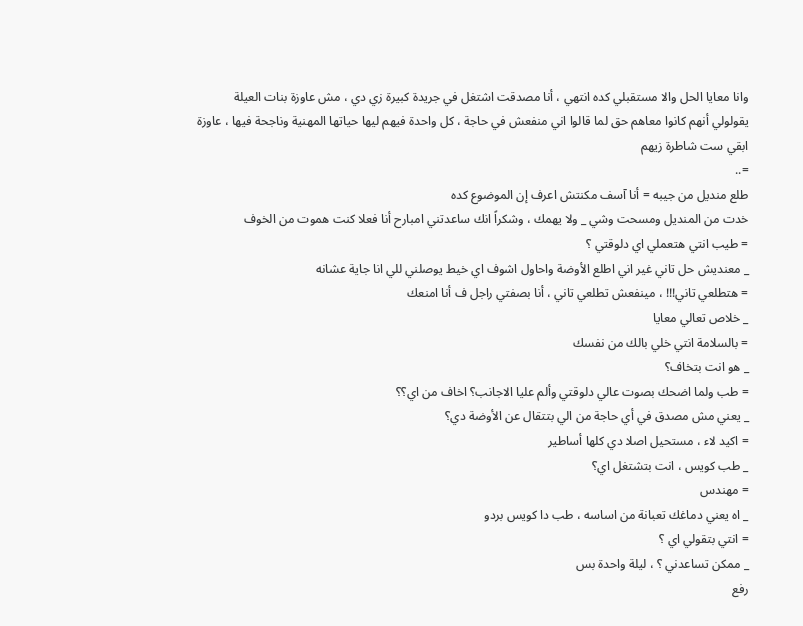وانا معايا الحل والا مستقبلي كده انتهي ، أنا مصدقت اشتغل في جريدة كبيرة زي دي ، مش عاوزة بنات العيلة يقولولي أنهم كانوا معاهم حق لما قالوا اني منفعش في حاجة ، كل واحدة فيهم ليها حياتها المهنية وناجحة فيها ، عاوزة ابقي ست شاطرة زيهم
=..
طلع منديل من جيبه = أنا آسف مكنتش اعرف إن الموضوع كده
خدت من المنديل ومسحت وشي _ ولا يهمك ، وشكراً انك ساعدتني امبارح أنا فعلا كنت هموت من الخوف
= طيب انتي هتعملي اي دلوقتي ؟
_ معنديش حل تاني غير اني اطلع الأوضة واحاول اشوف اي خيط يوصلني للي انا جاية عشانه
= هتطلعي تاني!!! ، مينفعش تطلعي تاني ، أنا بصفتي راجل ف أنا امنعك
_ خلاص تعالي معايا
= بالسلامة انتي خلي بالك من نفسك
_ هو انت بتخاف؟
= طب ولما اضحك بصوت عالي دلوقتي وألم عليا الاجانب؟ اخاف من اي؟؟
_ يعني مش مصدق في أي حاجة من الي بتتقال عن الأوضة دي؟
= اكيد لاء ، مستحيل اصلا دي كلها أساطير
_ طب كويس ، انت بتشتغل اي؟
= مهندس
_ اه يعني دماغك تعبانة من اساسه ، طب دا كويس بردو
= انتي بتقولي اي ؟
_ ممكن تساعدني ؟ ، ليلة واحدة بس
رفع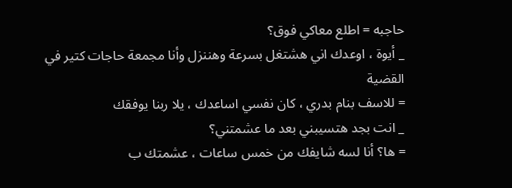حاجبه = اطلع معاكي فوق؟
_ أيوة ، اوعدك اني هشتغل بسرعة وهننزل وأنا مجمعة حاجات كتير في القضية
= للاسف بنام بدري ، كان نفسي اساعدك ، يلا ربنا يوفقك
_ انت بجد هتسيبني بعد ما عشمتني؟
= ها؟ أنا لسه شايفك من خمس ساعات ، عشمتك ب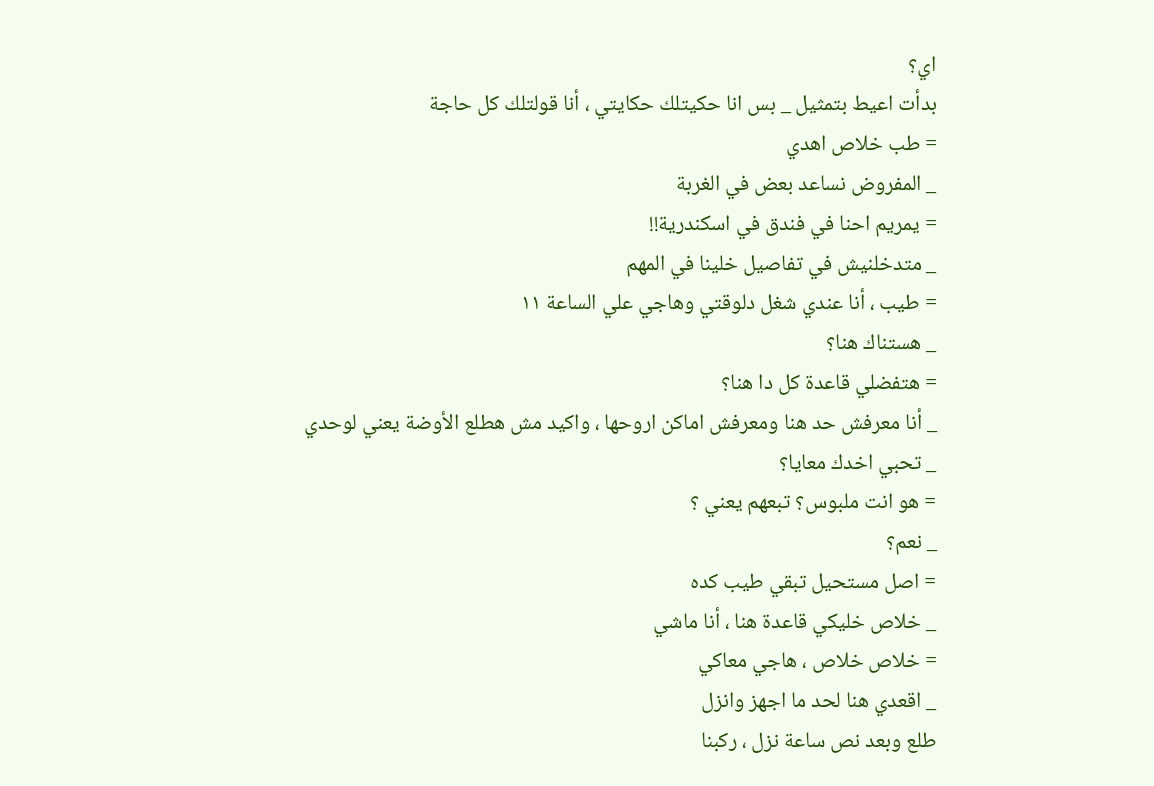اي؟
بدأت اعيط بتمثيل _ بس انا حكيتلك حكايتي ، أنا قولتلك كل حاجة
= طب خلاص اهدي
_ المفروض نساعد بعض في الغربة
= يمريم احنا في فندق في اسكندرية!!
_ متدخلنيش في تفاصيل خلينا في المهم
= طيب ، أنا عندي شغل دلوقتي وهاجي علي الساعة ١١
_ هستناك هنا؟
= هتفضلي قاعدة كل دا هنا؟
_ أنا معرفش حد هنا ومعرفش اماكن اروحها ، واكيد مش هطلع الأوضة يعني لوحدي
_ تحبي اخدك معايا؟
= هو انت ملبوس؟ تبعهم يعني ؟
_ نعم؟
= اصل مستحيل تبقي طيب كده
_ خلاص خليكي قاعدة هنا ، أنا ماشي
= خلاص خلاص ، هاجي معاكي
_ اقعدي هنا لحد ما اجهز وانزل
طلع وبعد نص ساعة نزل ، ركبنا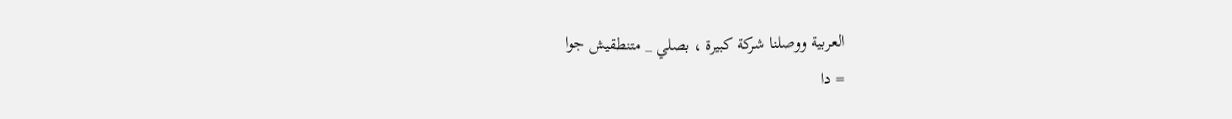العربية ووصلنا شركة كبيرة ، بصلي _ متنطقيش جوا
= دا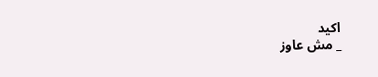اكيد
_ مش عاوز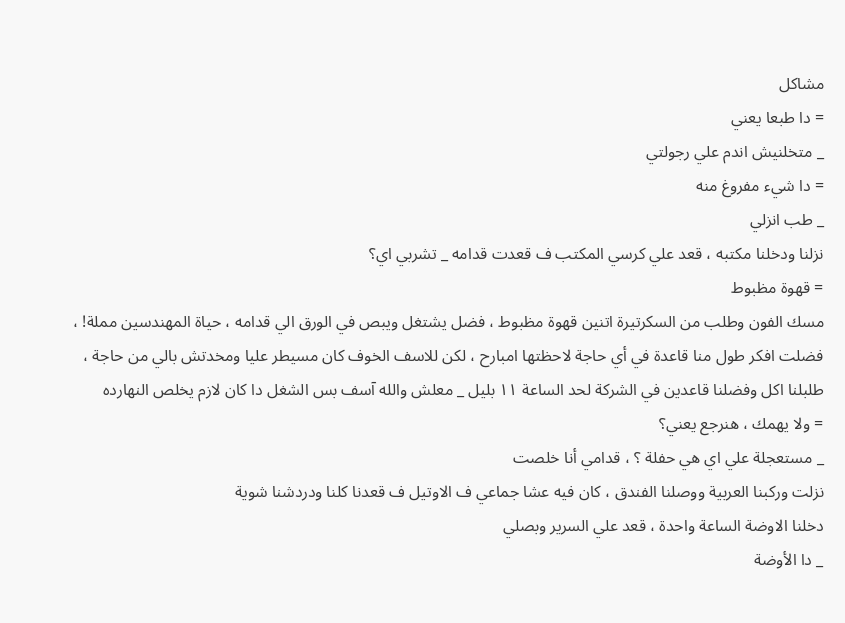مشاكل
= دا طبعا يعني
_ متخلنيش اندم علي رجولتي
= دا شيء مفروغ منه
_ طب انزلي
نزلنا ودخلنا مكتبه ، قعد علي كرسي المكتب ف قعدت قدامه _ تشربي اي؟
= قهوة مظبوط
مسك الفون وطلب من السكرتيرة اتنين قهوة مظبوط ، فضل يشتغل ويبص في الورق الي قدامه ، حياة المهندسين مملة! ، فضلت افكر طول منا قاعدة في أي حاجة لاحظتها امبارح ، لكن للاسف الخوف كان مسيطر عليا ومخدتش بالي من حاجة ،
طلبلنا اكل وفضلنا قاعدين في الشركة لحد الساعة ١١ بليل _ معلش والله آسف بس الشغل دا كان لازم يخلص النهارده
= ولا يهمك ، هنرجع يعني؟
_ مستعجلة علي اي هي حفلة ؟ ، قدامي أنا خلصت
نزلت وركبنا العربية ووصلنا الفندق ، كان فيه عشا جماعي ف الاوتيل ف قعدنا كلنا ودردشنا شوية
دخلنا الاوضة الساعة واحدة ، قعد علي السرير وبصلي
_ دا الأوضة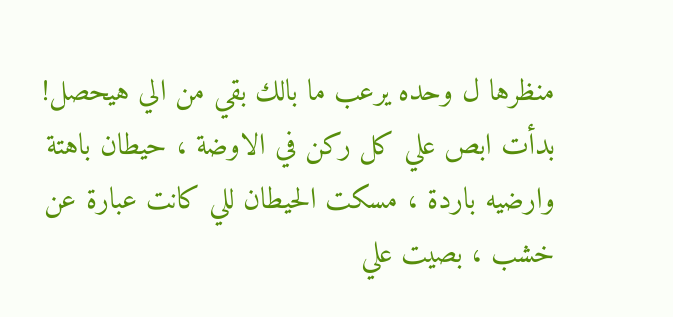منظرها ل وحده يرعب ما بالك بقي من الي هيحصل!
بدأت ابص علي كل ركن في الاوضة ، حيطان باهتة وارضيه باردة ، مسكت الحيطان للي كانت عبارة عن خشب ، بصيت علي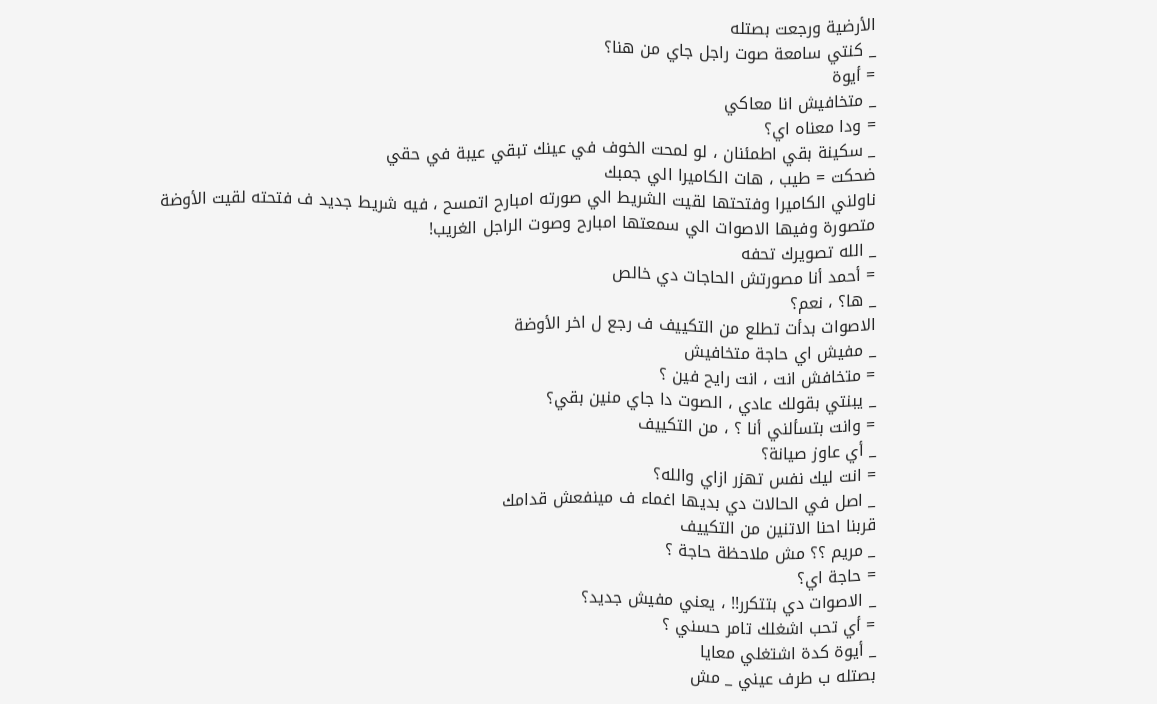الأرضية ورجعت بصتله
_ كنتي سامعة صوت راجل جاي من هنا؟
= أيوة
_ متخافيش انا معاكي
= ودا معناه اي؟
_ سكينة بقي اطمئنان ، لو لمحت الخوف في عينك تبقي عيبة في حقي
ضحكت = طيب ، هات الكاميرا الي جمبك
ناولني الكاميرا وفتحتها لقيت الشريط الي صورته امبارح اتمسح ، فيه شريط جديد ف فتحته لقيت الأوضة متصورة وفيها الاصوات الي سمعتها امبارح وصوت الراجل الغريب!
_ الله تصويرك تحفه
= أحمد أنا مصورتش الحاجات دي خالص
_ ها؟ ، نعم؟
الاصوات بدأت تطلع من التكييف ف رجع ل اخر الأوضة
_ مفيش اي حاجة متخافيش
= متخافش انت ، انت رايح فين ؟
_ يبنتي بقولك عادي ، الصوت دا جاي منين بقي؟
= وانت بتسألني أنا ؟ ، من التكييف
_ أي عاوز صيانة؟
= انت ليك نفس تهزر ازاي والله؟
_ اصل في الحالات دي بديها اغماء ف مينفعش قدامك
قربنا احنا الاتنين من التكييف
_ مريم ؟؟ مش ملاحظة حاجة ؟
= حاجة اي؟
_ الاصوات دي بتتكرر!! ، يعني مفيش جديد؟
= أي تحب اشغلك تامر حسني ؟
_ أيوة كدة اشتغلي معايا
بصتله ب طرف عيني _ مش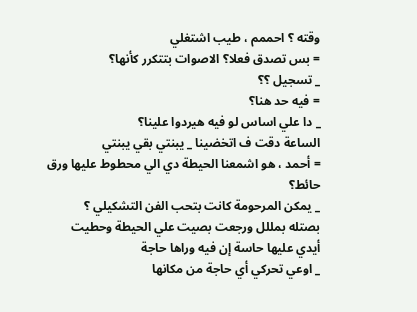وقته ؟ احممم ، طيب اشتغلي
= بس تصدق فعلا؟ الاصوات بتتكرر كأنها؟
_ تسجيل ؟؟
= فيه حد هنا؟
_ دا علي اساس لو فيه هيردوا علينا؟
الساعة دقت ف اتخضينا _ يبنتي بقي يبنتي
= أحمد ، هو اشمعنا الحيطة دي الي محطوط عليها ورق حائط؟
_ يمكن المرحومة كانت بتحب الفن التشكيلي ؟
بصتله بمللل ورجعت بصيت علي الحيطة وحطيت أيدي عليها حاسة إن فيه وراها حاجة
_ اوعي تحركي أي حاجة من مكانها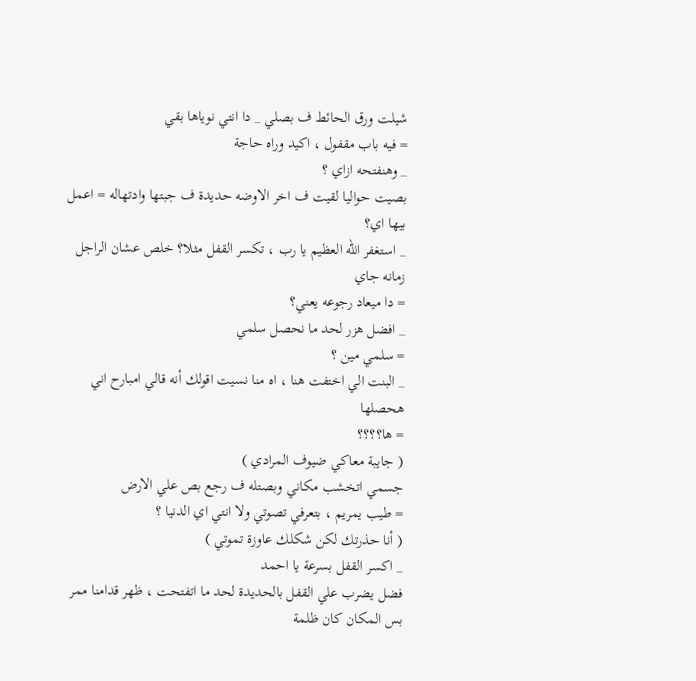شيلت ورق الحائط ف بصلي _ دا انتي نوياها بقي
= فيه باب مقفول ، اكيد وراه حاجة
_ وهنفتحه ازاي ؟
بصيت حواليا لقيت ف اخر الاوضه حديدة ف جبتها وادتهاله = اعمل بيها اي؟
_ استغفر الله العظيم يا رب ، تكسر القفل مثلا؟ خلص عشان الراجل زمانه جاي
= دا ميعاد رجوعه يعني؟
_ افضل هزر لحد ما نحصل سلمي
= سلمي مين ؟
_ البنت الي اختفت هنا ، اه منا نسيت اقولك أنه قالي امبارح اني هحصلها
= ها؟؟؟؟
( جايبة معاكي ضيوف المرادي )
جسمي اتخشب مكاني وبصتله ف رجع بص علي الارض
= طيب يمريم ، بتعرفي تصوتي ولا انتي اي الدنيا ؟
( أنا حذرتك لكن شكلك عاوزة تموتي )
_ اكسر القفل بسرعة يا احمد
فضل يضرب علي القفل بالحديدة لحد ما اتفتحت ، ظهر قدامنا ممر بس المكان كان ظلمة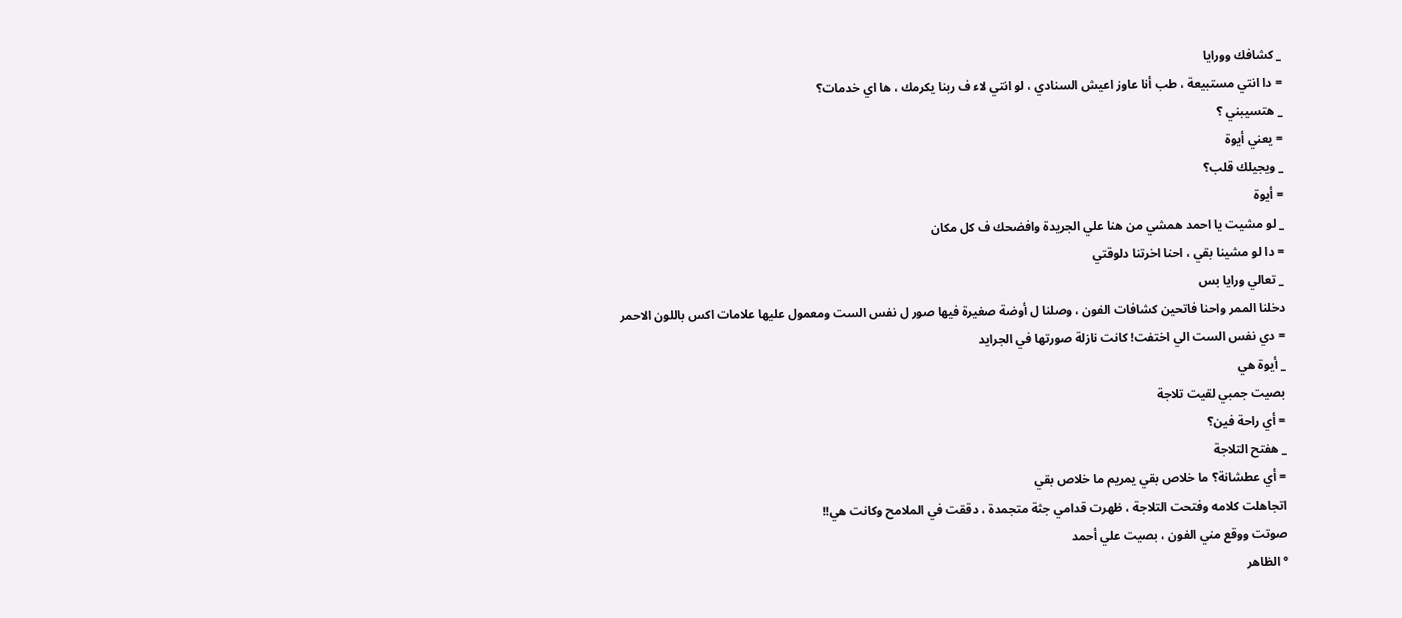_ كشافك وورايا
= دا انتي مستبيعة ، طب أنا عاوز اعيش السنادي ، لو انتي لاء ف ربنا يكرمك ، ها اي خدمات؟
_ هتسيبني ؟
= يعني أيوة
_ ويجيلك قلب؟
= أيوة
_ لو مشيت يا احمد همشي من هنا علي الجريدة وافضحك ف كل مكان
= دا لو مشينا بقي ، احنا اخرتنا دلوقتي
_ تعالي ورايا بس
دخلنا الممر واحنا فاتحين كشافات الفون ، وصلنا ل أوضة صغيرة فيها صور ل نفس الست ومعمول عليها علامات اكس باللون الاحمر
= دي نفس الست الي اختفت! كانت نازلة صورتها في الجرايد
_ أيوة هي
بصيت جمبي لقيت تلاجة
= أي راحة فين؟
_ هفتح التلاجة
= أي عطشانة؟ ما خلاص بقي يمريم ما خلاص بقي
اتجاهلت كلامه وفتحت التلاجة ، ظهرت قدامي جثة متجمدة ، دققت في الملامح وكانت هي!!
صوتت ووقع مني الفون ، بصيت علي أحمد
° الظاهر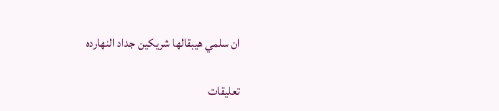ان سلمي هيبقالها شريكين جداد النهارده

تعليقات